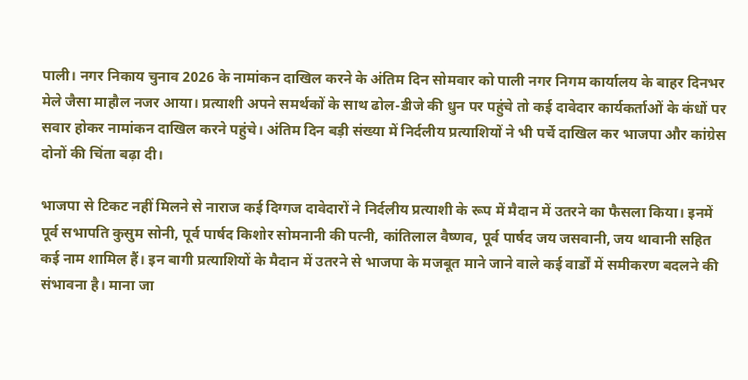पाली। नगर निकाय चुनाव 2026 के नामांकन दाखिल करने के अंतिम दिन सोमवार को पाली नगर निगम कार्यालय के बाहर दिनभर मेले जैसा माहौल नजर आया। प्रत्याशी अपने समर्थकों के साथ ढोल-डीजे की धुन पर पहुंचे तो कई दावेदार कार्यकर्ताओं के कंधों पर सवार होकर नामांकन दाखिल करने पहुंचे। अंतिम दिन बड़ी संख्या में निर्दलीय प्रत्याशियों ने भी पर्चे दाखिल कर भाजपा और कांग्रेस दोनों की चिंता बढ़ा दी।

भाजपा से टिकट नहीं मिलने से नाराज कई दिग्गज दावेदारों ने निर्दलीय प्रत्याशी के रूप में मैदान में उतरने का फैसला किया। इनमें पूर्व सभापति कुसुम सोनी, पूर्व पार्षद किशोर सोमनानी की पत्नी, कांतिलाल वैष्णव, पूर्व पार्षद जय जसवानी, जय थावानी सहित कई नाम शामिल हैं। इन बागी प्रत्याशियों के मैदान में उतरने से भाजपा के मजबूत माने जाने वाले कई वार्डों में समीकरण बदलने की संभावना है। माना जा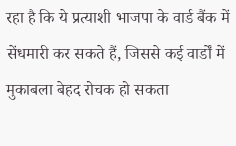रहा है कि ये प्रत्याशी भाजपा के वार्ड बैंक में सेंधमारी कर सकते हैं, जिससे कई वार्डों में मुकाबला बेहद रोचक हो सकता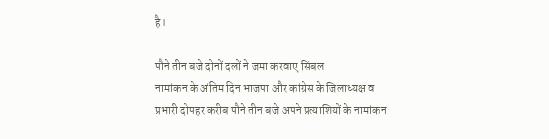है।

पौने तीन बजे दोनों दलों ने जमा करवाए सिंबल
नामांकन के अंतिम दिन भाजपा और कांग्रेस के जिलाध्यक्ष व प्रभारी दोपहर करीब पौने तीन बजे अपने प्रत्याशियों के नामांकन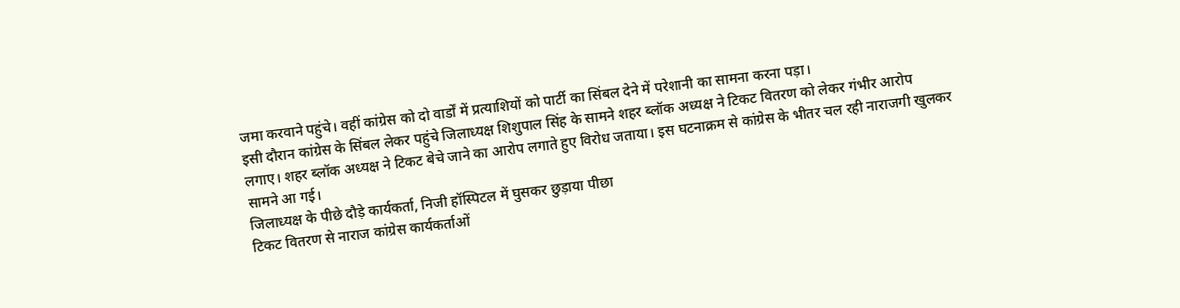जमा करवाने पहुंचे। वहीं कांग्रेस को दो वार्डों में प्रत्याशियों को पार्टी का सिंबल देने में परेशानी का सामना करना पड़ा।
इसी दौरान कांग्रेस के सिंबल लेकर पहुंचे जिलाध्यक्ष शिशुपाल सिंह के सामने शहर ब्लॉक अध्यक्ष ने टिकट वितरण को लेकर गंभीर आरोप लगाए। शहर ब्लॉक अध्यक्ष ने टिकट बेचे जाने का आरोप लगाते हुए विरोध जताया। इस घटनाक्रम से कांग्रेस के भीतर चल रही नाराजगी खुलकर सामने आ गई।
जिलाध्यक्ष के पीछे दौड़े कार्यकर्ता, निजी हॉस्पिटल में घुसकर छुड़ाया पीछा
टिकट वितरण से नाराज कांग्रेस कार्यकर्ताओं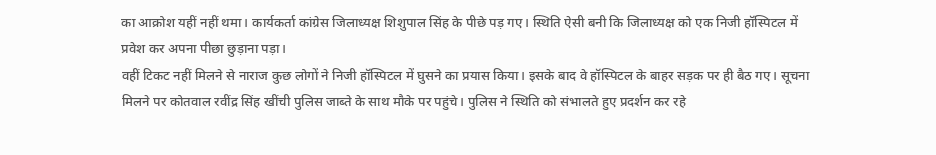का आक्रोश यहीं नहीं थमा। कार्यकर्ता कांग्रेस जिलाध्यक्ष शिशुपाल सिंह के पीछे पड़ गए। स्थिति ऐसी बनी कि जिलाध्यक्ष को एक निजी हॉस्पिटल में प्रवेश कर अपना पीछा छुड़ाना पड़ा।
वहीं टिकट नहीं मिलने से नाराज कुछ लोगों ने निजी हॉस्पिटल में घुसने का प्रयास किया। इसके बाद वे हॉस्पिटल के बाहर सड़क पर ही बैठ गए। सूचना मिलने पर कोतवाल रवींद्र सिंह खींची पुलिस जाब्ते के साथ मौके पर पहुंचे। पुलिस ने स्थिति को संभालते हुए प्रदर्शन कर रहे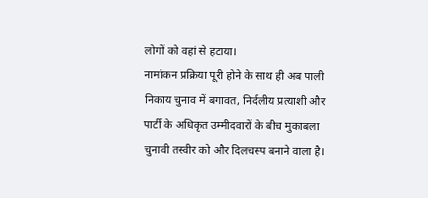लोगों को वहां से हटाया।
नामांकन प्रक्रिया पूरी होने के साथ ही अब पाली निकाय चुनाव में बगावत, निर्दलीय प्रत्याशी और पार्टी के अधिकृत उम्मीदवारों के बीच मुकाबला चुनावी तस्वीर को और दिलचस्प बनाने वाला है।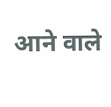आने वाले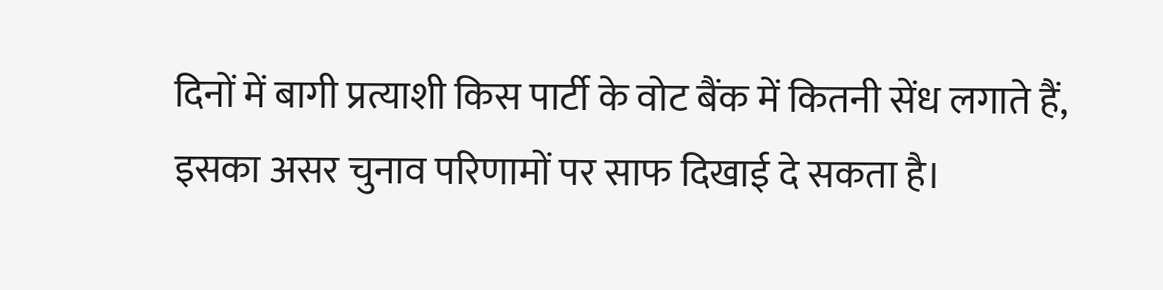दिनों में बागी प्रत्याशी किस पार्टी के वोट बैंक में कितनी सेंध लगाते हैं, इसका असर चुनाव परिणामों पर साफ दिखाई दे सकता है।